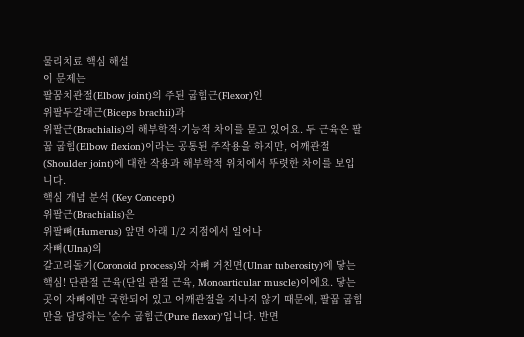물리치료 핵심 해설
이 문제는
팔꿈치관절(Elbow joint)의 주된 굽힘근(Flexor)인
위팔두갈래근(Biceps brachii)과
위팔근(Brachialis)의 해부학적·기능적 차이를 묻고 있어요. 두 근육은 팔꿉 굽힘(Elbow flexion)이라는 공통된 주작용을 하지만, 어깨관절(Shoulder joint)에 대한 작용과 해부학적 위치에서 뚜렷한 차이를 보입니다.
핵심 개념 분석 (Key Concept)
위팔근(Brachialis)은
위팔뼈(Humerus) 앞면 아래 1/2 지점에서 일어나
자뼈(Ulna)의
갈고리돌기(Coronoid process)와 자뼈 거친면(Ulnar tuberosity)에 닿는
핵심! 단관절 근육(단일 관절 근육, Monoarticular muscle)이에요. 닿는곳이 자뼈에만 국한되어 있고 어깨관절을 지나지 않기 때문에, 팔꿉 굽힘만을 담당하는 '순수 굽힘근(Pure flexor)'입니다. 반면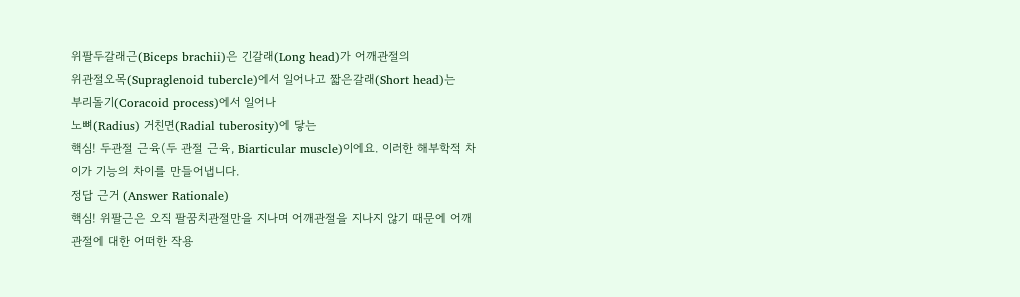위팔두갈래근(Biceps brachii)은 긴갈래(Long head)가 어깨관절의
위관절오목(Supraglenoid tubercle)에서 일어나고 짧은갈래(Short head)는
부리돌기(Coracoid process)에서 일어나
노뼈(Radius) 거친면(Radial tuberosity)에 닿는
핵심! 두관절 근육(두 관절 근육, Biarticular muscle)이에요. 이러한 해부학적 차이가 기능의 차이를 만들어냅니다.
정답 근거 (Answer Rationale)
핵심! 위팔근은 오직 팔꿈치관절만을 지나며 어깨관절을 지나지 않기 때문에 어깨관절에 대한 어떠한 작용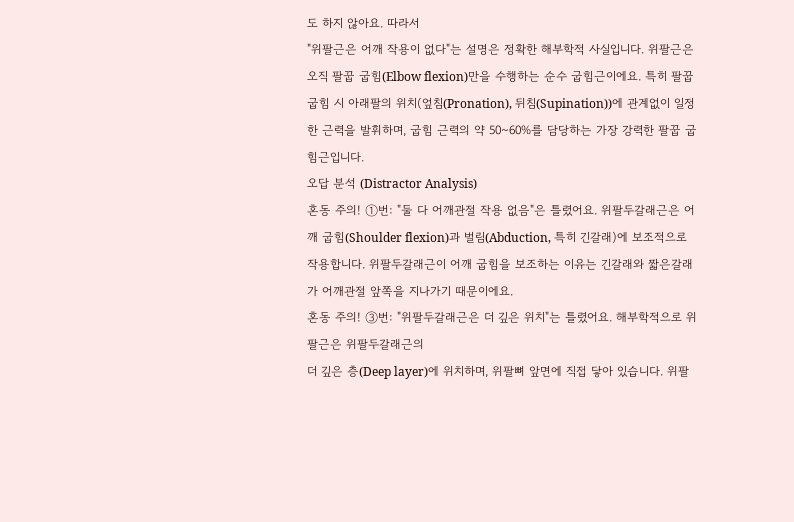도 하지 않아요. 따라서
"위팔근은 어깨 작용이 없다"는 설명은 정확한 해부학적 사실입니다. 위팔근은 오직 팔꿉 굽힘(Elbow flexion)만을 수행하는 순수 굽힘근이에요. 특히 팔꿉 굽힘 시 아래팔의 위치(엎침(Pronation), 뒤침(Supination))에 관계없이 일정한 근력을 발휘하며, 굽힘 근력의 약 50~60%를 담당하는 가장 강력한 팔꿉 굽힘근입니다.
오답 분석 (Distractor Analysis)
혼동 주의! ①번: "둘 다 어깨관절 작용 없음"은 틀렸어요. 위팔두갈래근은 어깨 굽힘(Shoulder flexion)과 벌림(Abduction, 특히 긴갈래)에 보조적으로 작용합니다. 위팔두갈래근이 어깨 굽힘을 보조하는 이유는 긴갈래와 짧은갈래가 어깨관절 앞쪽을 지나가기 때문이에요.
혼동 주의! ③번: "위팔두갈래근은 더 깊은 위치"는 틀렸어요. 해부학적으로 위팔근은 위팔두갈래근의
더 깊은 층(Deep layer)에 위치하며, 위팔뼈 앞면에 직접 닿아 있습니다. 위팔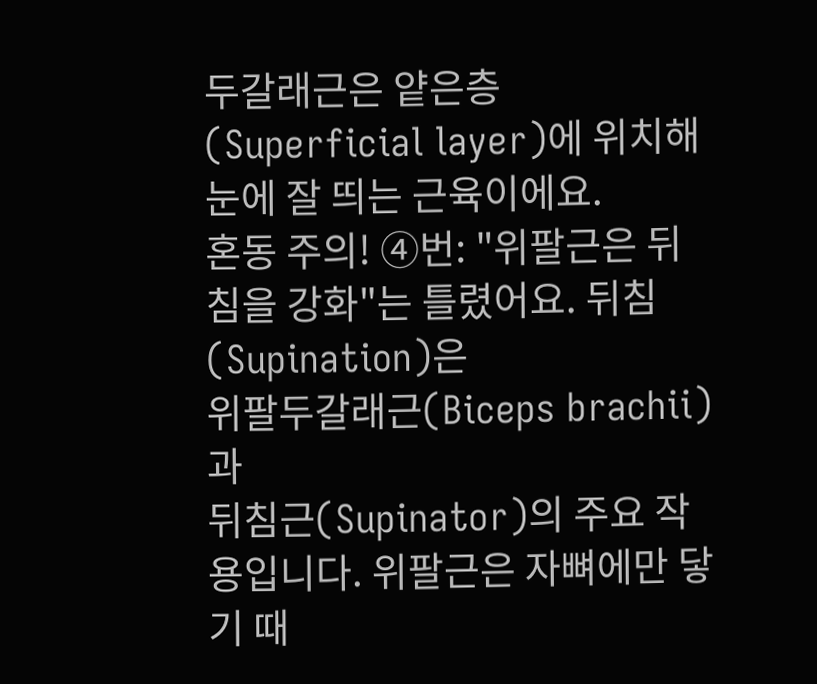두갈래근은 얕은층(Superficial layer)에 위치해 눈에 잘 띄는 근육이에요.
혼동 주의! ④번: "위팔근은 뒤침을 강화"는 틀렸어요. 뒤침(Supination)은
위팔두갈래근(Biceps brachii)과
뒤침근(Supinator)의 주요 작용입니다. 위팔근은 자뼈에만 닿기 때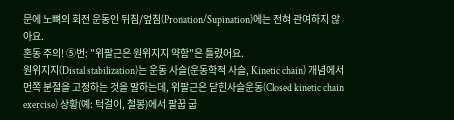문에 노뼈의 회전 운동인 뒤침/엎침(Pronation/Supination)에는 전혀 관여하지 않아요.
혼동 주의! ⑤번: "위팔근은 원위지지 약함"은 틀렸어요.
원위지지(Distal stabilization)는 운동 사슬(운동학적 사슬, Kinetic chain) 개념에서 먼쪽 분절을 고정하는 것을 말하는데, 위팔근은 닫힌사슬운동(Closed kinetic chain exercise) 상황(예: 턱걸이, 철봉)에서 팔꿉 굽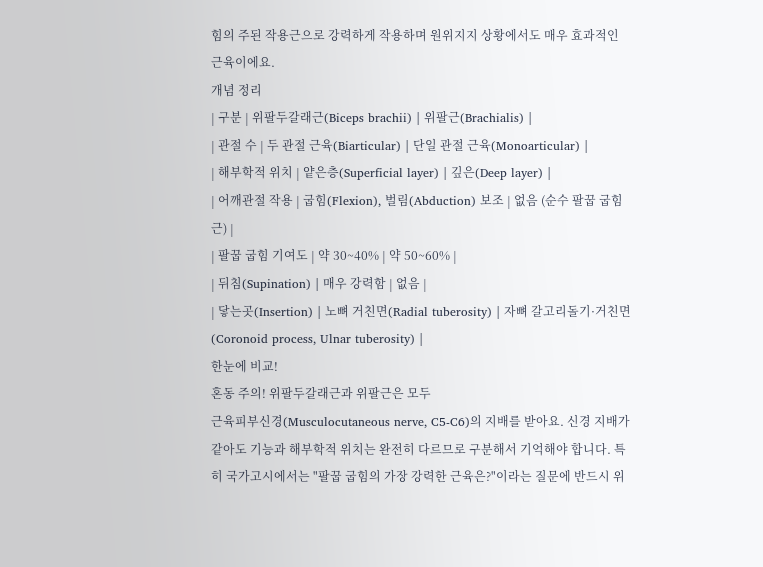힘의 주된 작용근으로 강력하게 작용하며 원위지지 상황에서도 매우 효과적인 근육이에요.
개념 정리
| 구분 | 위팔두갈래근(Biceps brachii) | 위팔근(Brachialis) |
| 관절 수 | 두 관절 근육(Biarticular) | 단일 관절 근육(Monoarticular) |
| 해부학적 위치 | 얕은층(Superficial layer) | 깊은(Deep layer) |
| 어깨관절 작용 | 굽힘(Flexion), 벌림(Abduction) 보조 | 없음 (순수 팔꿉 굽힘근) |
| 팔꿉 굽힘 기여도 | 약 30~40% | 약 50~60% |
| 뒤침(Supination) | 매우 강력함 | 없음 |
| 닿는곳(Insertion) | 노뼈 거친면(Radial tuberosity) | 자뼈 갈고리돌기·거친면(Coronoid process, Ulnar tuberosity) |
한눈에 비교!
혼동 주의! 위팔두갈래근과 위팔근은 모두
근육피부신경(Musculocutaneous nerve, C5-C6)의 지배를 받아요. 신경 지배가 같아도 기능과 해부학적 위치는 완전히 다르므로 구분해서 기억해야 합니다. 특히 국가고시에서는 "팔꿉 굽힘의 가장 강력한 근육은?"이라는 질문에 반드시 위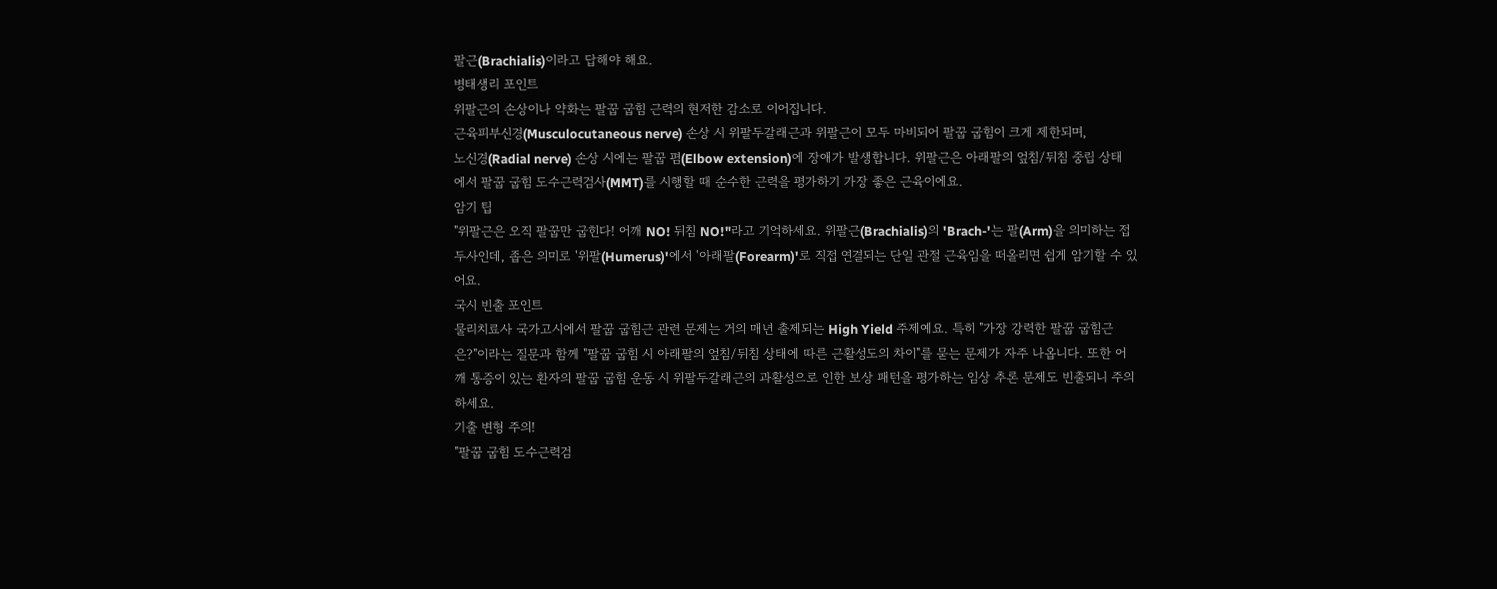팔근(Brachialis)이라고 답해야 해요.
병태생리 포인트
위팔근의 손상이나 약화는 팔꿉 굽힘 근력의 현저한 감소로 이어집니다.
근육피부신경(Musculocutaneous nerve) 손상 시 위팔두갈래근과 위팔근이 모두 마비되어 팔꿉 굽힘이 크게 제한되며,
노신경(Radial nerve) 손상 시에는 팔꿉 폄(Elbow extension)에 장애가 발생합니다. 위팔근은 아래팔의 엎침/뒤침 중립 상태에서 팔꿉 굽힘 도수근력검사(MMT)를 시행할 때 순수한 근력을 평가하기 가장 좋은 근육이에요.
암기 팁
"위팔근은 오직 팔꿉만 굽힌다! 어깨 NO! 뒤침 NO!"라고 기억하세요. 위팔근(Brachialis)의 'Brach-'는 팔(Arm)을 의미하는 접두사인데, 좁은 의미로 '위팔(Humerus)'에서 '아래팔(Forearm)'로 직접 연결되는 단일 관절 근육임을 떠올리면 쉽게 암기할 수 있어요.
국시 빈출 포인트
물리치료사 국가고시에서 팔꿉 굽힘근 관련 문제는 거의 매년 출제되는 High Yield 주제예요. 특히 "가장 강력한 팔꿉 굽힘근은?"이라는 질문과 함께 "팔꿉 굽힘 시 아래팔의 엎침/뒤침 상태에 따른 근활성도의 차이"를 묻는 문제가 자주 나옵니다. 또한 어깨 통증이 있는 환자의 팔꿉 굽힘 운동 시 위팔두갈래근의 과활성으로 인한 보상 패턴을 평가하는 임상 추론 문제도 빈출되니 주의하세요.
기출 변형 주의!
"팔꿉 굽힘 도수근력검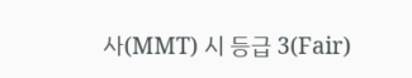사(MMT) 시 등급 3(Fair)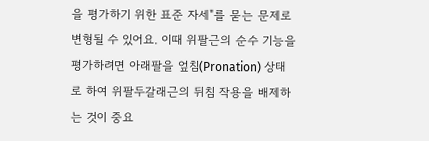을 평가하기 위한 표준 자세"를 묻는 문제로 변형될 수 있어요. 이때 위팔근의 순수 기능을 평가하려면 아래팔을 엎침(Pronation) 상태로 하여 위팔두갈래근의 뒤침 작용을 배제하는 것이 중요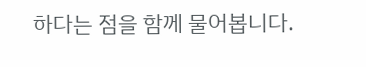하다는 점을 함께 물어봅니다.